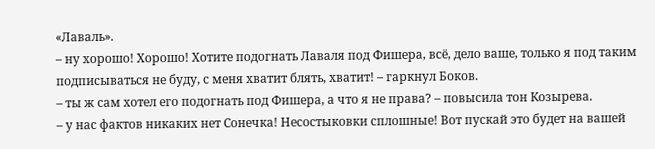«Лаваль».
– ну хорошо! Хорошо! Хотите подогнать Лаваля под Фишера, всё, дело ваше, только я под таким подписываться не буду, с меня хватит блять, хватит! – гаркнул Боков.
– ты ж сам хотел его подогнать под Фишера, а что я не права? – повысила тон Козырева.
– у нас фактов никаких нет Сонечка! Несостыковки сплошные! Вот пускай это будет на вашей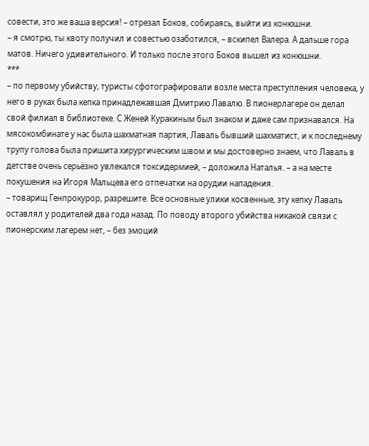совести, это же ваша версия! – отрезал Боков, собираясь, выйти из конюшни.
– я смотрю, ты квоту получил и совестью озаботился, – вскипел Валера. А дальше гора матов. Ничего удивительного. И только после этого Боков вышел из конюшни.
***
– по первому убийству, туристы сфотографировали возле места преступления человека, у него в руках была кепка принадлежавшая Дмитрию Лавалю. В пионерлагере он делал свой филиал в библиотеке. С Женей Куракиным был знаком и даже сам признавался. На мясокомбинате у нас была шахматная партия, Лаваль бывший шахматист, и к последнему трупу голова была пришита хирургическим швом и мы достоверно знаем, что Лаваль в детстве очень серьёзно увлекался токсидермией, – доложила Наталья. – а на месте покушения на Игоря Мальцева его отпечатки на орудии нападения.
– товарищ Генпрокурор, разрешите. Все основные улики косвенные, эту кепку Лаваль оставлял у родителей два года назад. По поводу второго убийства никакой связи с пионерским лагерем нет, – без эмоций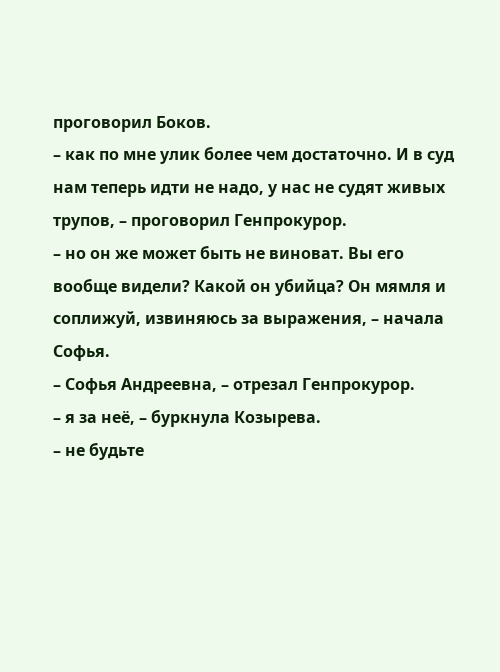проговорил Боков.
– как по мне улик более чем достаточно. И в суд нам теперь идти не надо, у нас не судят живых трупов, – проговорил Генпрокурор.
– но он же может быть не виноват. Вы его вообще видели? Какой он убийца? Он мямля и соплижуй, извиняюсь за выражения, – начала Софья.
– Софья Андреевна, – отрезал Генпрокурор.
– я за неё, – буркнула Козырева.
– не будьте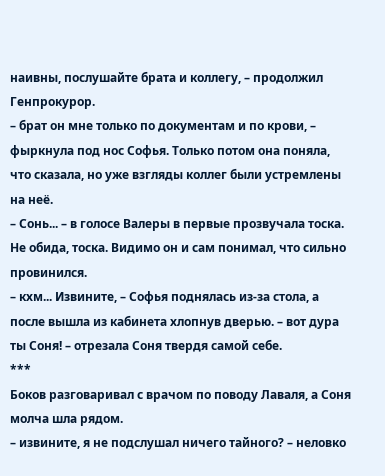наивны, послушайте брата и коллегу, – продолжил Генпрокурор.
– брат он мне только по документам и по крови, – фыркнула под нос Софья. Только потом она поняла, что сказала, но уже взгляды коллег были устремлены на неё.
– Сонь... – в голосе Валеры в первые прозвучала тоска. Не обида, тоска. Видимо он и сам понимал, что сильно провинился.
– кхм... Извините, – Софья поднялась из-за стола, а после вышла из кабинета хлопнув дверью. – вот дура ты Соня! – отрезала Соня твердя самой себе.
***
Боков разговаривал с врачом по поводу Лаваля, а Соня молча шла рядом.
– извините, я не подслушал ничего тайного? – неловко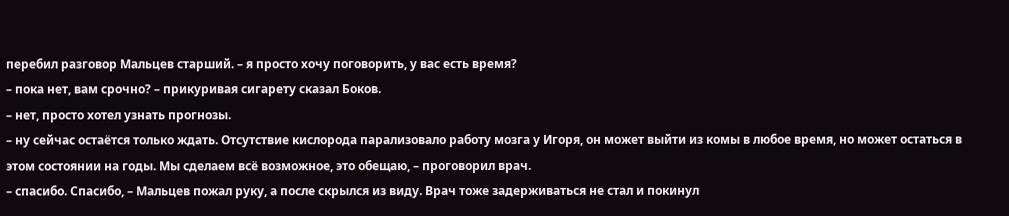перебил разговор Мальцев старший. – я просто хочу поговорить, у вас есть время?
– пока нет, вам срочно? – прикуривая сигарету сказал Боков.
– нет, просто хотел узнать прогнозы.
– ну сейчас остаётся только ждать. Отсутствие кислорода парализовало работу мозга у Игоря, он может выйти из комы в любое время, но может остаться в этом состоянии на годы. Мы сделаем всё возможное, это обещаю, – проговорил врач.
– спасибо. Спасибо, – Мальцев пожал руку, а после скрылся из виду. Врач тоже задерживаться не стал и покинул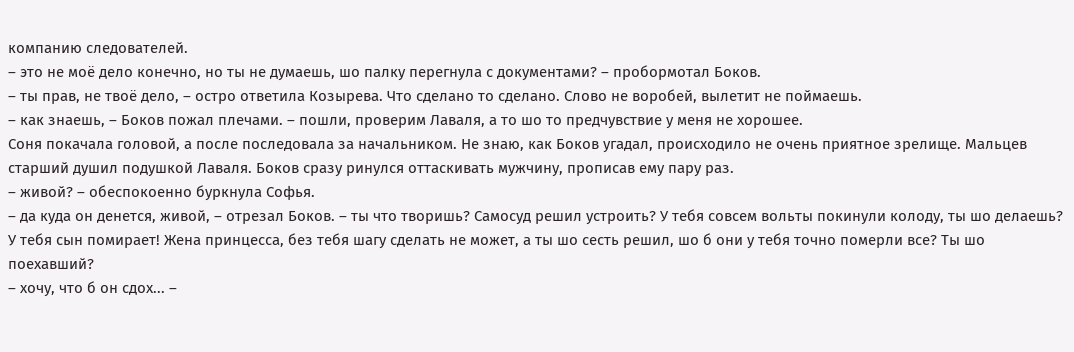компанию следователей.
– это не моё дело конечно, но ты не думаешь, шо палку перегнула с документами? – пробормотал Боков.
– ты прав, не твоё дело, – остро ответила Козырева. Что сделано то сделано. Слово не воробей, вылетит не поймаешь.
– как знаешь, – Боков пожал плечами. – пошли, проверим Лаваля, а то шо то предчувствие у меня не хорошее.
Соня покачала головой, а после последовала за начальником. Не знаю, как Боков угадал, происходило не очень приятное зрелище. Мальцев старший душил подушкой Лаваля. Боков сразу ринулся оттаскивать мужчину, прописав ему пару раз.
– живой? – обеспокоенно буркнула Софья.
– да куда он денется, живой, – отрезал Боков. – ты что творишь? Самосуд решил устроить? У тебя совсем вольты покинули колоду, ты шо делаешь? У тебя сын помирает! Жена принцесса, без тебя шагу сделать не может, а ты шо сесть решил, шо б они у тебя точно померли все? Ты шо поехавший?
– хочу, что б он сдох... –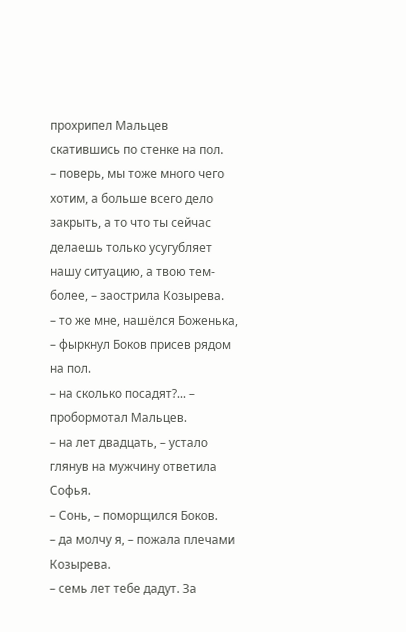прохрипел Мальцев скатившись по стенке на пол.
– поверь, мы тоже много чего хотим, а больше всего дело закрыть, а то что ты сейчас делаешь только усугубляет нашу ситуацию, а твою тем-более, – заострила Козырева.
– то же мне, нашёлся Боженька, – фыркнул Боков присев рядом на пол.
– на сколько посадят?... – пробормотал Мальцев.
– на лет двадцать, – устало глянув на мужчину ответила Софья.
– Сонь, – поморщился Боков.
– да молчу я, – пожала плечами Козырева.
– семь лет тебе дадут. За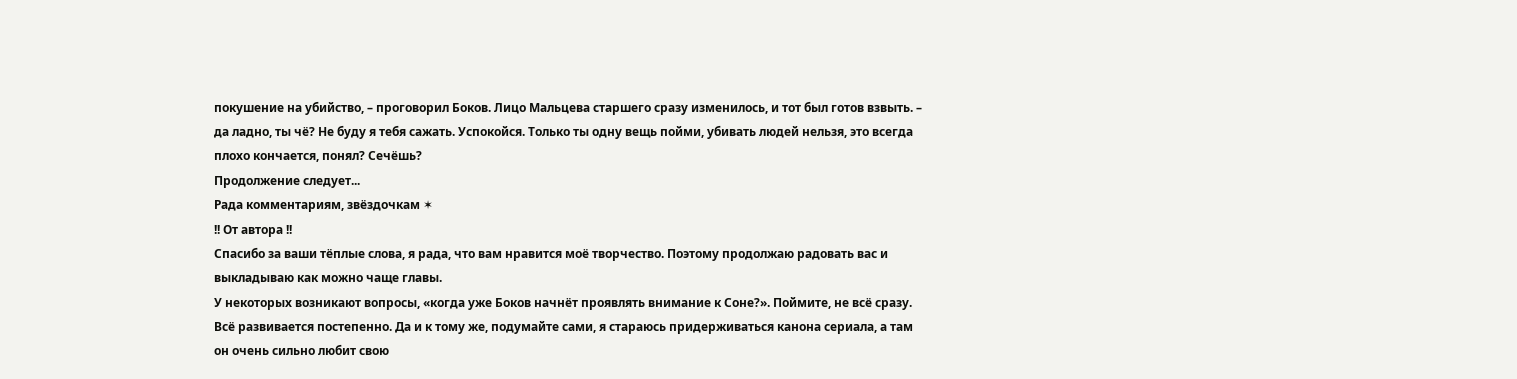покушение на убийство, – проговорил Боков. Лицо Мальцева старшего сразу изменилось, и тот был готов взвыть. – да ладно, ты чё? Не буду я тебя сажать. Успокойся. Только ты одну вещь пойми, убивать людей нельзя, это всегда плохо кончается, понял? Сечёшь?
Продолжение следует...
Рада комментариям, звёздочкам ✶
!! От автора !!
Спасибо за ваши тёплые слова, я рада, что вам нравится моё творчество. Поэтому продолжаю радовать вас и выкладываю как можно чаще главы.
У некоторых возникают вопросы, «когда уже Боков начнёт проявлять внимание к Соне?». Поймите, не всё сразу. Всё развивается постепенно. Да и к тому же, подумайте сами, я стараюсь придерживаться канона сериала, а там он очень сильно любит свою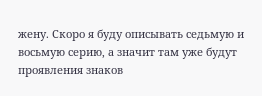жену. Скоро я буду описывать седьмую и восьмую серию, а значит там уже будут проявления знаков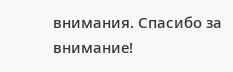внимания. Спасибо за внимание!